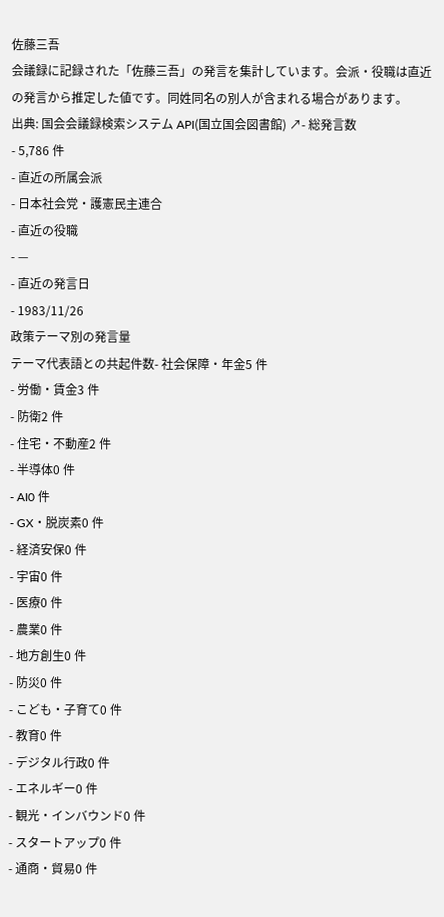佐藤三吾
会議録に記録された「佐藤三吾」の発言を集計しています。会派・役職は直近の発言から推定した値です。同姓同名の別人が含まれる場合があります。
出典: 国会会議録検索システム API(国立国会図書館) ↗- 総発言数
- 5,786 件
- 直近の所属会派
- 日本社会党・護憲民主連合
- 直近の役職
- —
- 直近の発言日
- 1983/11/26
政策テーマ別の発言量
テーマ代表語との共起件数- 社会保障・年金5 件
- 労働・賃金3 件
- 防衛2 件
- 住宅・不動産2 件
- 半導体0 件
- AI0 件
- GX・脱炭素0 件
- 経済安保0 件
- 宇宙0 件
- 医療0 件
- 農業0 件
- 地方創生0 件
- 防災0 件
- こども・子育て0 件
- 教育0 件
- デジタル行政0 件
- エネルギー0 件
- 観光・インバウンド0 件
- スタートアップ0 件
- 通商・貿易0 件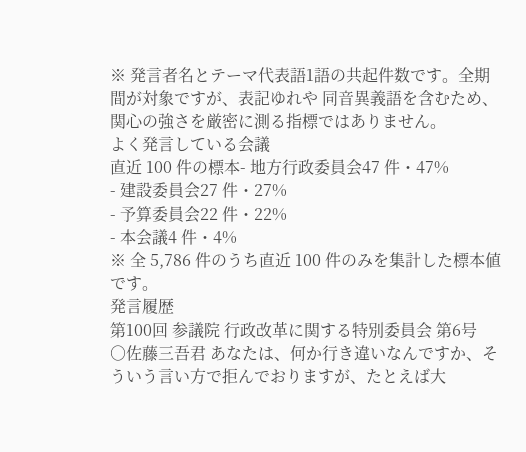※ 発言者名とテーマ代表語1語の共起件数です。全期間が対象ですが、表記ゆれや 同音異義語を含むため、関心の強さを厳密に測る指標ではありません。
よく発言している会議
直近 100 件の標本- 地方行政委員会47 件・47%
- 建設委員会27 件・27%
- 予算委員会22 件・22%
- 本会議4 件・4%
※ 全 5,786 件のうち直近 100 件のみを集計した標本値です。
発言履歴
第100回 参議院 行政改革に関する特別委員会 第6号
○佐藤三吾君 あなたは、何か行き違いなんですか、そういう言い方で拒んでおりますが、たとえば大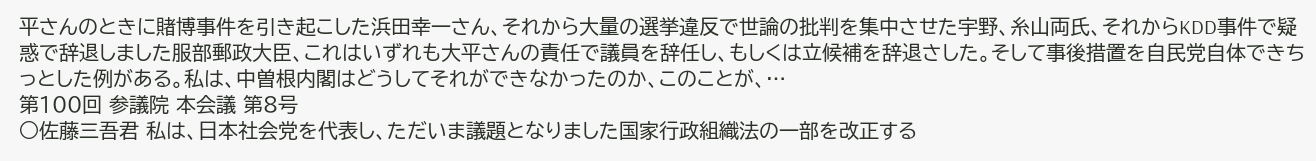平さんのときに賭博事件を引き起こした浜田幸一さん、それから大量の選挙違反で世論の批判を集中させた宇野、糸山両氏、それからKDD事件で疑惑で辞退しました服部郵政大臣、これはいずれも大平さんの責任で議員を辞任し、もしくは立候補を辞退さした。そして事後措置を自民党自体できちっとした例がある。私は、中曽根内閣はどうしてそれができなかったのか、このことが、…
第100回 参議院 本会議 第8号
○佐藤三吾君 私は、日本社会党を代表し、ただいま議題となりました国家行政組織法の一部を改正する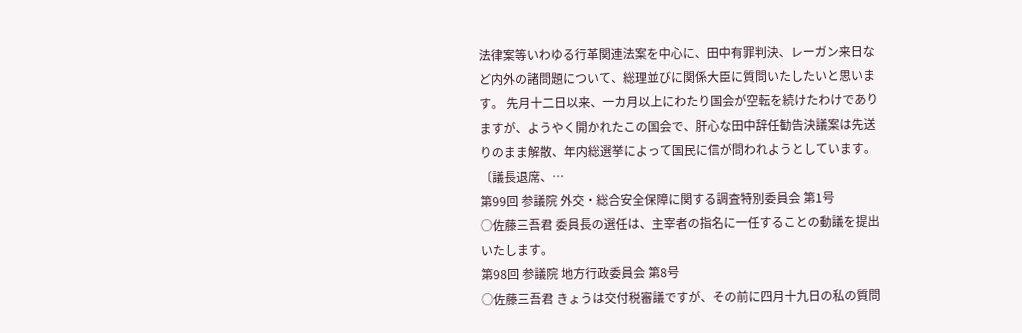法律案等いわゆる行革関連法案を中心に、田中有罪判決、レーガン来日など内外の諸問題について、総理並びに関係大臣に質問いたしたいと思います。 先月十二日以来、一カ月以上にわたり国会が空転を続けたわけでありますが、ようやく開かれたこの国会で、肝心な田中辞任勧告決議案は先送りのまま解散、年内総選挙によって国民に信が問われようとしています。 〔議長退席、…
第99回 参議院 外交・総合安全保障に関する調査特別委員会 第1号
○佐藤三吾君 委員長の選任は、主宰者の指名に一任することの動議を提出いたします。
第98回 参議院 地方行政委員会 第8号
○佐藤三吾君 きょうは交付税審議ですが、その前に四月十九日の私の質問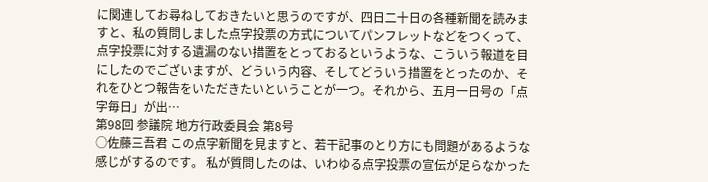に関連してお尋ねしておきたいと思うのですが、四日二十日の各種新聞を読みますと、私の質問しました点字投票の方式についてパンフレットなどをつくって、点字投票に対する遺漏のない措置をとっておるというような、こういう報道を目にしたのでございますが、どういう内容、そしてどういう措置をとったのか、それをひとつ報告をいただきたいということが一つ。それから、五月一日号の「点字毎日」が出…
第98回 参議院 地方行政委員会 第8号
○佐藤三吾君 この点字新聞を見ますと、若干記事のとり方にも問題があるような感じがするのです。 私が質問したのは、いわゆる点字投票の宣伝が足らなかった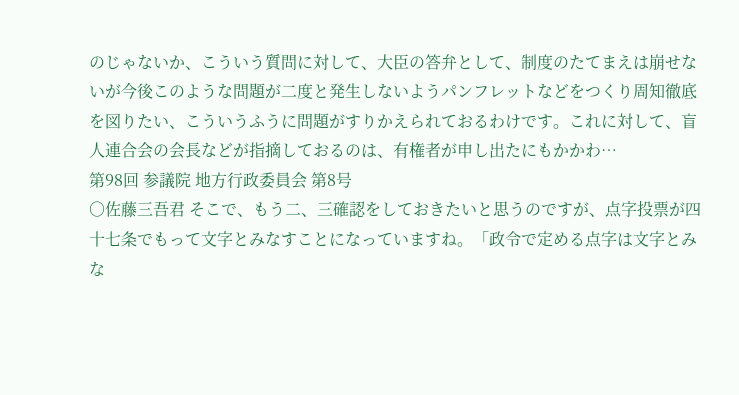のじゃないか、こういう質問に対して、大臣の答弁として、制度のたてまえは崩せないが今後このような問題が二度と発生しないようパンフレットなどをつくり周知徹底を図りたい、こういうふうに問題がすりかえられておるわけです。これに対して、盲人連合会の会長などが指摘しておるのは、有権者が申し出たにもかかわ…
第98回 参議院 地方行政委員会 第8号
○佐藤三吾君 そこで、もう二、三確認をしておきたいと思うのですが、点字投票が四十七条でもって文字とみなすことになっていますね。「政令で定める点字は文字とみな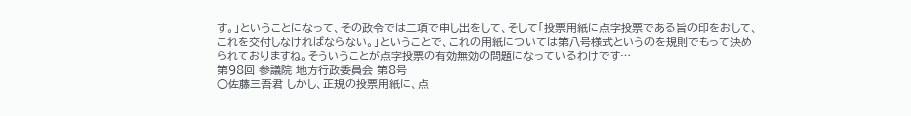す。」ということになって、その政令では二項で申し出をして、そして「投票用紙に点字投票である旨の印をおして、これを交付しなければならない。」ということで、これの用紙については第八号様式というのを規則でもって決められておりますね。そういうことが点字投票の有効無効の問題になっているわけです…
第98回 参議院 地方行政委員会 第8号
○佐藤三吾君 しかし、正規の投票用紙に、点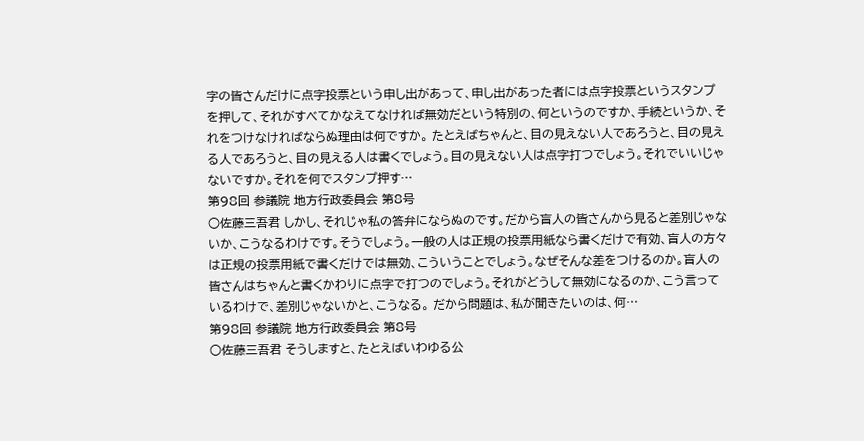字の皆さんだけに点字投票という申し出があって、申し出があった者には点字投票というスタンプを押して、それがすべてかなえてなければ無効だという特別の、何というのですか、手続というか、それをつけなければならぬ理由は何ですか。 たとえばちゃんと、目の見えない人であろうと、目の見える人であろうと、目の見える人は書くでしょう。目の見えない人は点字打つでしょう。それでいいじゃないですか。それを何でスタンプ押す…
第98回 参議院 地方行政委員会 第8号
○佐藤三吾君 しかし、それじゃ私の答弁にならぬのです。だから盲人の皆さんから見ると差別じゃないか、こうなるわけです。そうでしょう。一般の人は正規の投票用紙なら書くだけで有効、盲人の方々は正規の投票用紙で書くだけでは無効、こういうことでしょう。なぜそんな差をつけるのか。盲人の皆さんはちゃんと書くかわりに点字で打つのでしょう。それがどうして無効になるのか、こう言っているわけで、差別じゃないかと、こうなる。 だから問題は、私が聞きたいのは、何…
第98回 参議院 地方行政委員会 第8号
○佐藤三吾君 そうしますと、たとえばいわゆる公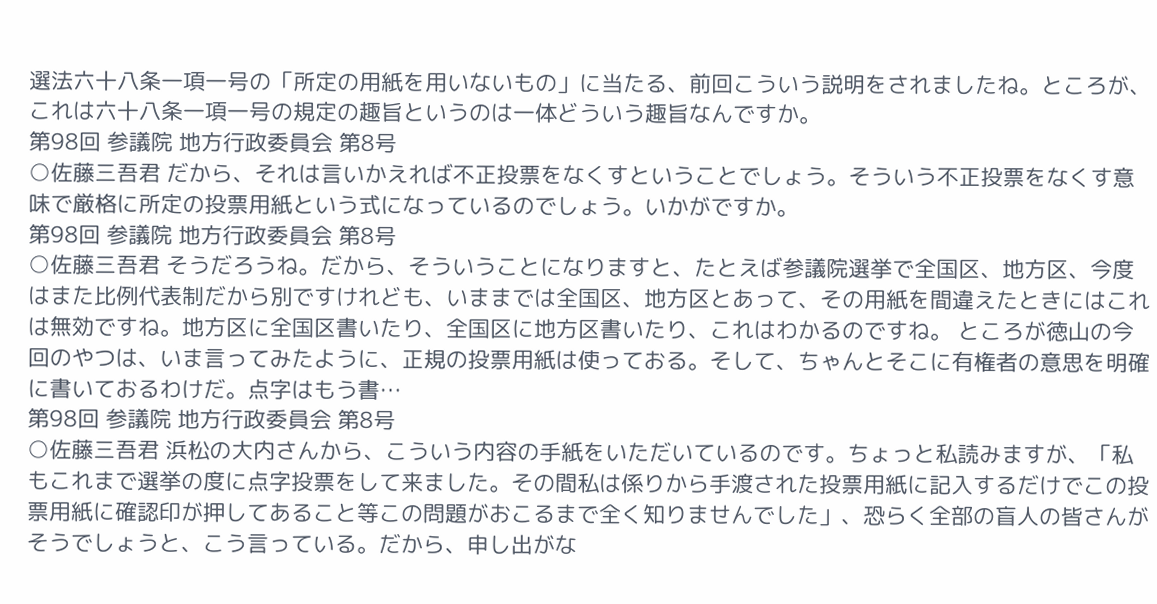選法六十八条一項一号の「所定の用紙を用いないもの」に当たる、前回こういう説明をされましたね。ところが、これは六十八条一項一号の規定の趣旨というのは一体どういう趣旨なんですか。
第98回 参議院 地方行政委員会 第8号
○佐藤三吾君 だから、それは言いかえれば不正投票をなくすということでしょう。そういう不正投票をなくす意味で厳格に所定の投票用紙という式になっているのでしょう。いかがですか。
第98回 参議院 地方行政委員会 第8号
○佐藤三吾君 そうだろうね。だから、そういうことになりますと、たとえば参議院選挙で全国区、地方区、今度はまた比例代表制だから別ですけれども、いままでは全国区、地方区とあって、その用紙を間違えたときにはこれは無効ですね。地方区に全国区書いたり、全国区に地方区書いたり、これはわかるのですね。 ところが徳山の今回のやつは、いま言ってみたように、正規の投票用紙は使っておる。そして、ちゃんとそこに有権者の意思を明確に書いておるわけだ。点字はもう書…
第98回 参議院 地方行政委員会 第8号
○佐藤三吾君 浜松の大内さんから、こういう内容の手紙をいただいているのです。ちょっと私読みますが、「私もこれまで選挙の度に点字投票をして来ました。その間私は係りから手渡された投票用紙に記入するだけでこの投票用紙に確認印が押してあること等この問題がおこるまで全く知りませんでした」、恐らく全部の盲人の皆さんがそうでしょうと、こう言っている。だから、申し出がな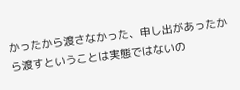かったから渡さなかった、申し出があったから渡すということは実態ではないの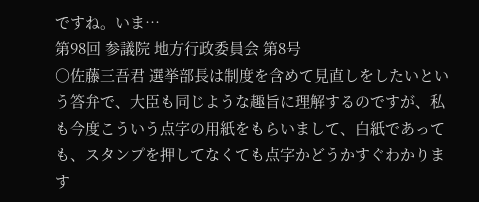ですね。いま…
第98回 参議院 地方行政委員会 第8号
○佐藤三吾君 選挙部長は制度を含めて見直しをしたいという答弁で、大臣も同じような趣旨に理解するのですが、私も今度こういう点字の用紙をもらいまして、白紙であっても、スタンプを押してなくても点字かどうかすぐわかります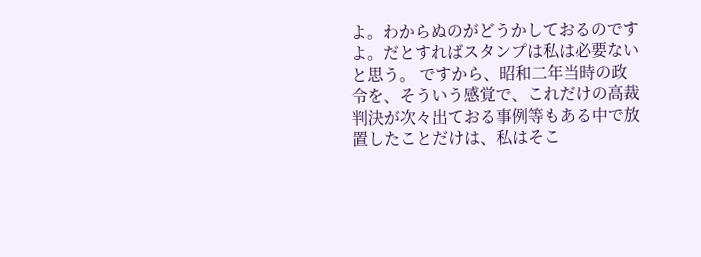よ。わからぬのがどうかしておるのですよ。だとすればスタンプは私は必要ないと思う。 ですから、昭和二年当時の政令を、そういう感覚で、これだけの高裁判決が次々出ておる事例等もある中で放置したことだけは、私はそこ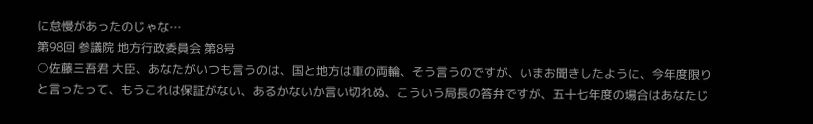に怠慢があったのじゃな…
第98回 参議院 地方行政委員会 第8号
○佐藤三吾君 大臣、あなたがいつも言うのは、国と地方は車の両輪、そう言うのですが、いまお聞きしたように、今年度限りと言ったって、もうこれは保証がない、あるかないか言い切れぬ、こういう局長の答弁ですが、五十七年度の場合はあなたじ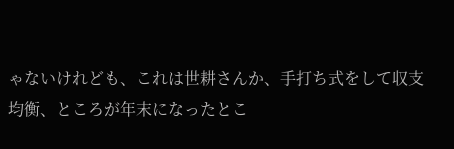ゃないけれども、これは世耕さんか、手打ち式をして収支均衡、ところが年末になったとこ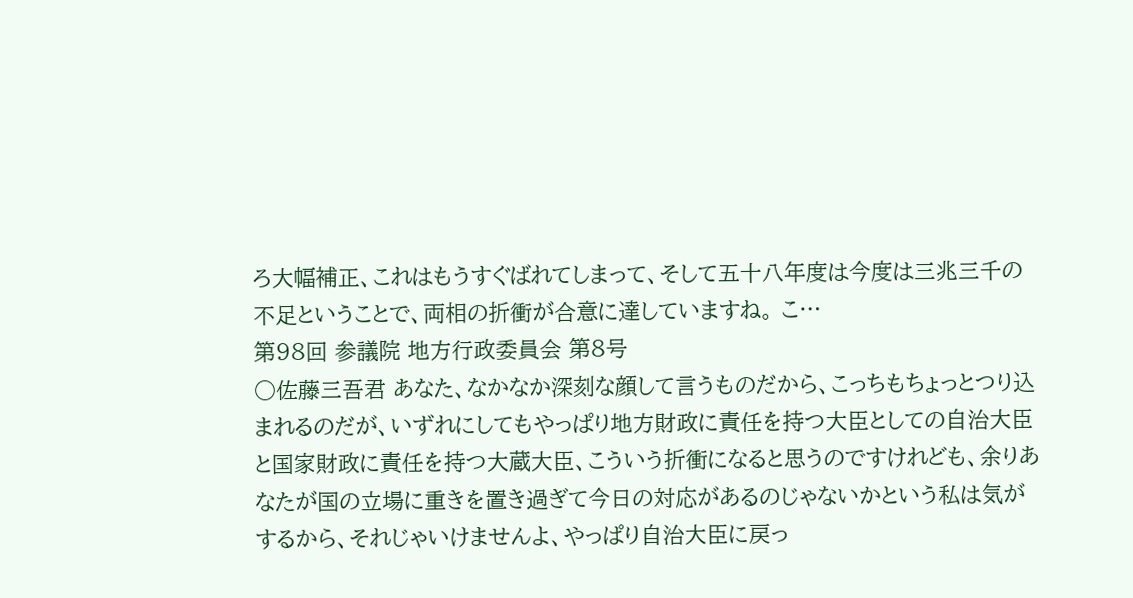ろ大幅補正、これはもうすぐばれてしまって、そして五十八年度は今度は三兆三千の不足ということで、両相の折衝が合意に達していますね。 こ…
第98回 参議院 地方行政委員会 第8号
○佐藤三吾君 あなた、なかなか深刻な顔して言うものだから、こっちもちょっとつり込まれるのだが、いずれにしてもやっぱり地方財政に責任を持つ大臣としての自治大臣と国家財政に責任を持つ大蔵大臣、こういう折衝になると思うのですけれども、余りあなたが国の立場に重きを置き過ぎて今日の対応があるのじゃないかという私は気がするから、それじゃいけませんよ、やっぱり自治大臣に戻っ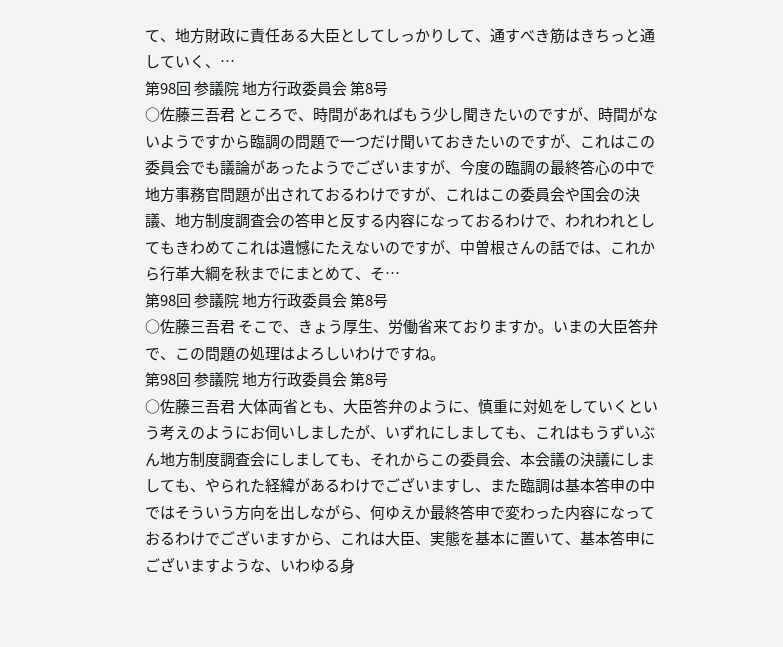て、地方財政に責任ある大臣としてしっかりして、通すべき筋はきちっと通していく、…
第98回 参議院 地方行政委員会 第8号
○佐藤三吾君 ところで、時間があればもう少し聞きたいのですが、時間がないようですから臨調の問題で一つだけ聞いておきたいのですが、これはこの委員会でも議論があったようでございますが、今度の臨調の最終答心の中で地方事務官問題が出されておるわけですが、これはこの委員会や国会の決議、地方制度調査会の答申と反する内容になっておるわけで、われわれとしてもきわめてこれは遺憾にたえないのですが、中曽根さんの話では、これから行革大綱を秋までにまとめて、そ…
第98回 参議院 地方行政委員会 第8号
○佐藤三吾君 そこで、きょう厚生、労働省来ておりますか。いまの大臣答弁で、この問題の処理はよろしいわけですね。
第98回 参議院 地方行政委員会 第8号
○佐藤三吾君 大体両省とも、大臣答弁のように、慎重に対処をしていくという考えのようにお伺いしましたが、いずれにしましても、これはもうずいぶん地方制度調査会にしましても、それからこの委員会、本会議の決議にしましても、やられた経緯があるわけでございますし、また臨調は基本答申の中ではそういう方向を出しながら、何ゆえか最終答申で変わった内容になっておるわけでございますから、これは大臣、実態を基本に置いて、基本答申にございますような、いわゆる身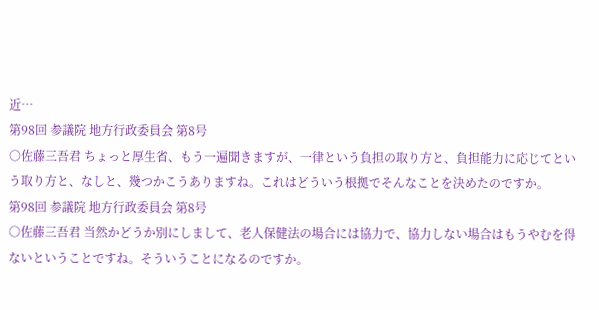近…
第98回 参議院 地方行政委員会 第8号
○佐藤三吾君 ちょっと厚生省、もう一遍聞きますが、一律という負担の取り方と、負担能力に応じてという取り方と、なしと、幾つかこうありますね。これはどういう根拠でそんなことを決めたのですか。
第98回 参議院 地方行政委員会 第8号
○佐藤三吾君 当然かどうか別にしまして、老人保健法の場合には協力で、協力しない場合はもうやむを得ないということですね。そういうことになるのですか。